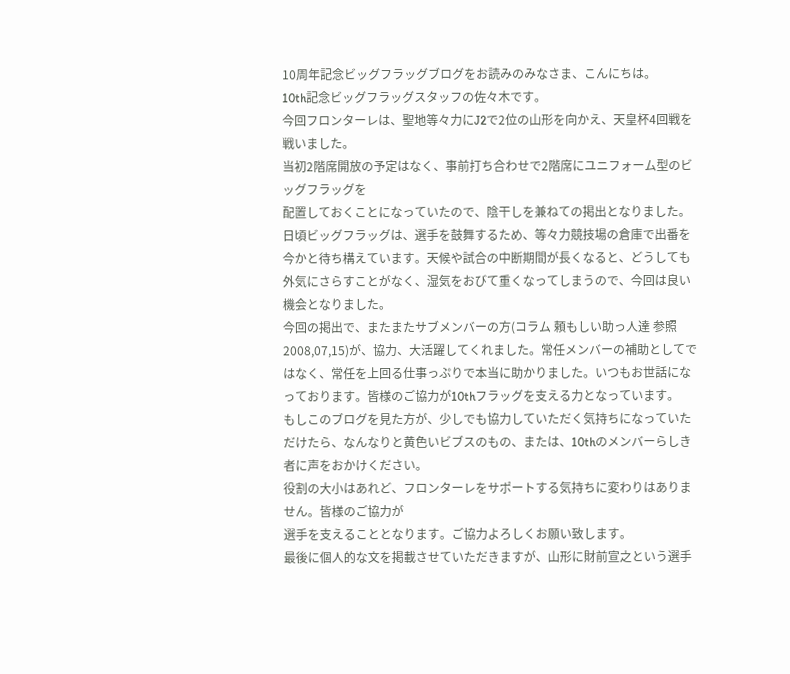10周年記念ビッグフラッグブログをお読みのみなさま、こんにちは。
10th記念ビッグフラッグスタッフの佐々木です。
今回フロンターレは、聖地等々力にJ2で2位の山形を向かえ、天皇杯4回戦を戦いました。
当初2階席開放の予定はなく、事前打ち合わせで2階席にユニフォーム型のビッグフラッグを
配置しておくことになっていたので、陰干しを兼ねての掲出となりました。
日頃ビッグフラッグは、選手を鼓舞するため、等々力競技場の倉庫で出番を今かと待ち構えています。天候や試合の中断期間が長くなると、どうしても外気にさらすことがなく、湿気をおびて重くなってしまうので、今回は良い機会となりました。
今回の掲出で、またまたサブメンバーの方(コラム 頼もしい助っ人達 参照 2008,07,15)が、協力、大活躍してくれました。常任メンバーの補助としてではなく、常任を上回る仕事っぷりで本当に助かりました。いつもお世話になっております。皆様のご協力が10thフラッグを支える力となっています。
もしこのブログを見た方が、少しでも協力していただく気持ちになっていただけたら、なんなりと黄色いビブスのもの、または、10thのメンバーらしき者に声をおかけください。
役割の大小はあれど、フロンターレをサポートする気持ちに変わりはありません。皆様のご協力が
選手を支えることとなります。ご協力よろしくお願い致します。
最後に個人的な文を掲載させていただきますが、山形に財前宣之という選手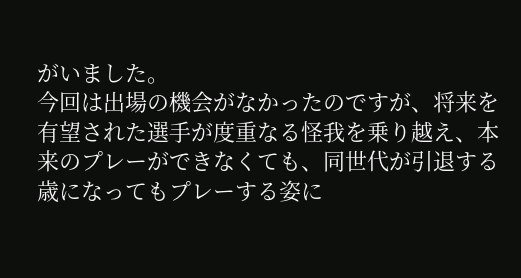がいました。
今回は出場の機会がなかったのですが、将来を有望された選手が度重なる怪我を乗り越え、本来のプレーができなくても、同世代が引退する歳になってもプレーする姿に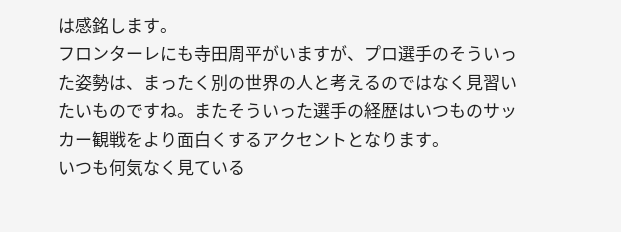は感銘します。
フロンターレにも寺田周平がいますが、プロ選手のそういった姿勢は、まったく別の世界の人と考えるのではなく見習いたいものですね。またそういった選手の経歴はいつものサッカー観戦をより面白くするアクセントとなります。
いつも何気なく見ている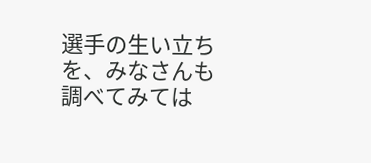選手の生い立ちを、みなさんも調べてみては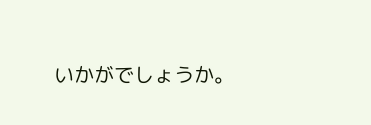いかがでしょうか。